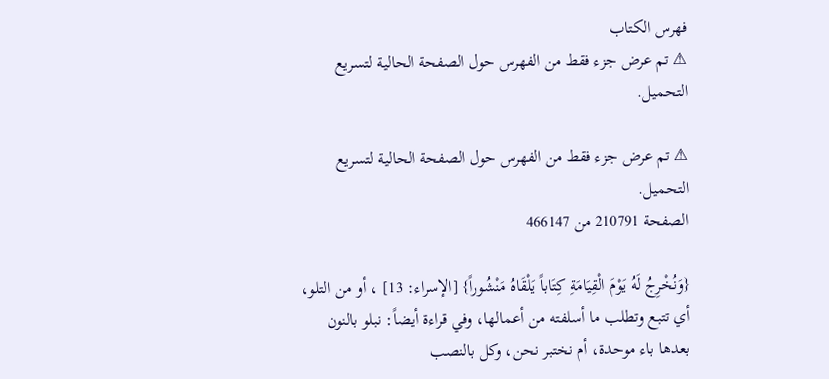فهرس الكتاب
⚠ تم عرض جزء فقط من الفهرس حول الصفحة الحالية لتسريع التحميل.

⚠ تم عرض جزء فقط من الفهرس حول الصفحة الحالية لتسريع التحميل.
الصفحة 210791 من 466147

{وَنُخْرِجُ لَهُ يَوْمَ الْقِيَامَةِ كِتَاباً يَلْقَاهُ مَنْشُوراً} [الإسراء: 13] ، أو من التلو، أي تتبع وتطلب ما أسلفته من أعمالها، وفي قراءة أيضاً: نبلو بالنون بعدها باء موحدة، أم نختبر نحن، وكل بالنصب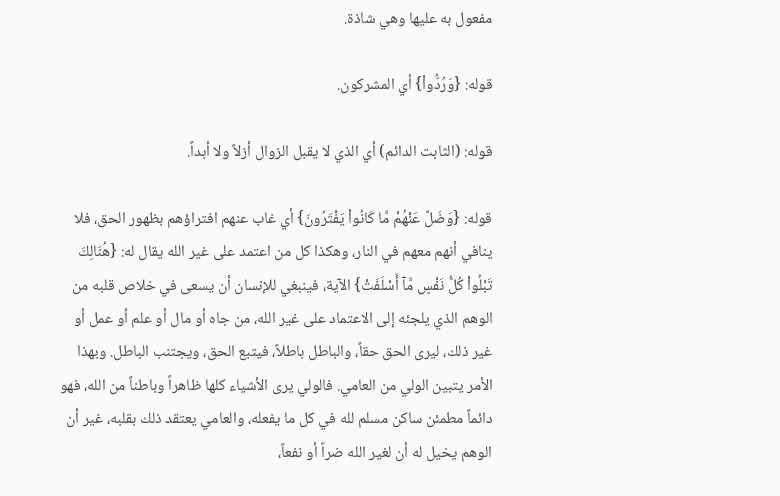مفعول به عليها وهي شاذة.

قوله: {وَرُدُّواْ} أي المشركون.

قوله: (الثابت الدائم) أي الذي لا يقبل الزوال أزلاً ولا أبداً.

قوله: {وَضَلَّ عَنْهُمْ مَّا كَانُواْ يَفْتَرُونَ} أي غاب عنهم افتراؤهم بظهور الحق، فلا ينافي أنهم معهم في النار، وهكذا كل من اعتمد على غير الله يقال له: {هُنَالِكَ تَبْلُواْ كُلُّ نَفْسٍ مَّآ أَسْلَفَتْ} الآية، فينبغي للإنسان أن يسعى في خلاص قلبه من الوهم الذي يلجئه إلى الاعتماد على غير الله، من جاه أو مال أو علم أو عمل أو غير ذلك، ليرى الحق حقاً، والباطل باطلاً، فيتبع الحق، ويجتنب الباطل. وبهذا الأمر يتبين الولي من العامي. فالولي يرى الأشياء كلها ظاهراً وباطناً من الله، فهو دائماً مطمئن ساكن مسلم لله في كل ما يفعله، والعامي يعتقد ذلك بقلبه، غير أن الوهم يخيل له أن لغير الله ضراً أو نفعاً،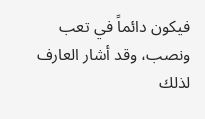فيكون دائماً في تعب ونصب، وقد أشار العارف لذلك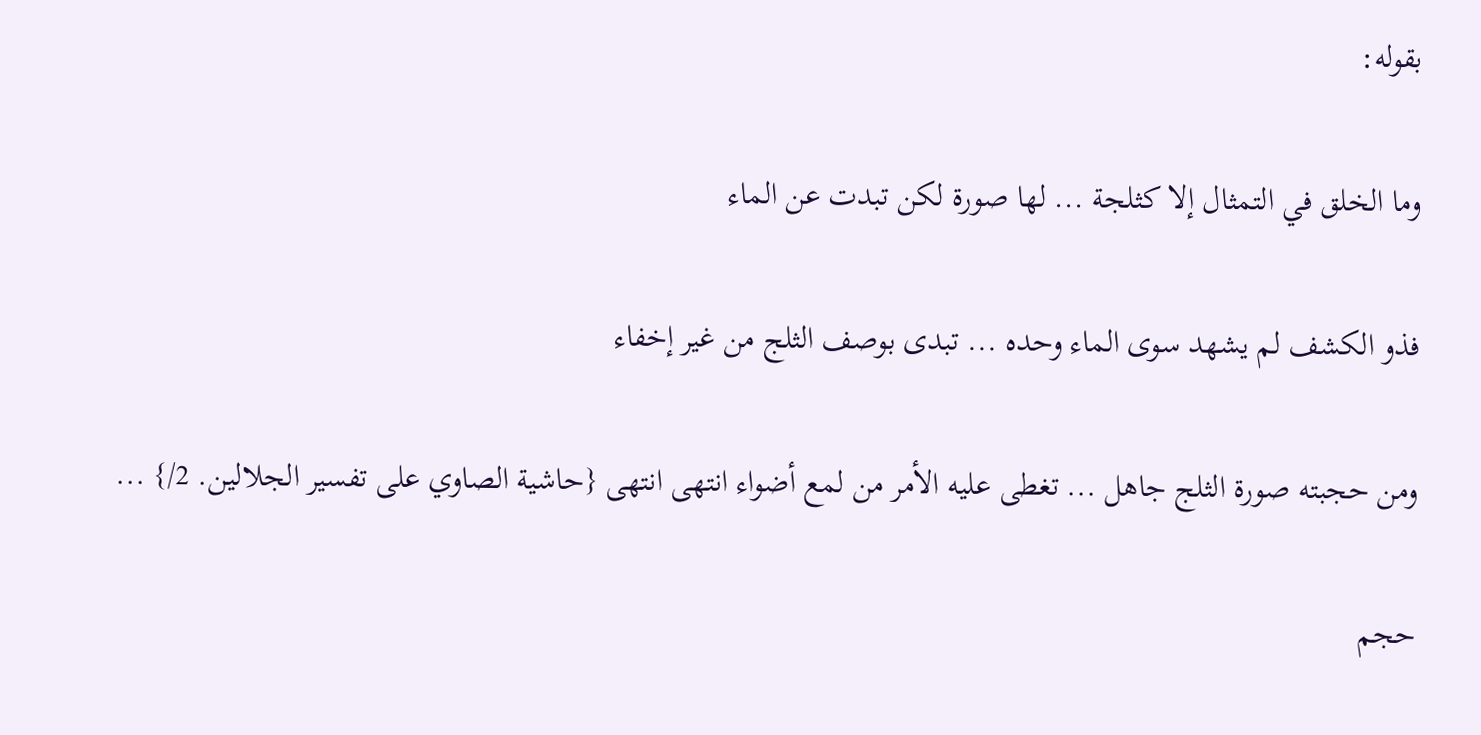بقوله:

وما الخلق في التمثال إلا كثلجة ... لها صورة لكن تبدت عن الماء

فذو الكشف لم يشهد سوى الماء وحده ... تبدى بوصف الثلج من غير إخفاء

ومن حجبته صورة الثلج جاهل ... تغطى عليه الأمر من لمع أضواء انتهى انتهى {حاشية الصاوي على تفسير الجلالين. 2/} ...

حجم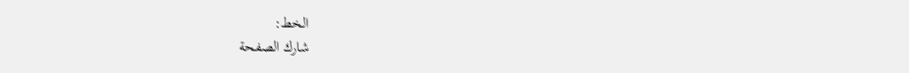الخط:
شارك الصفحة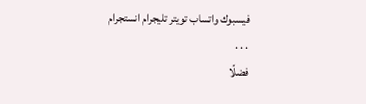فيسبوك واتساب تويتر تليجرام انستجرام
. . .
فضلًا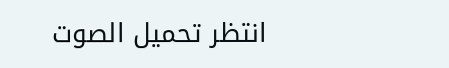انتظر تحميل الصوت